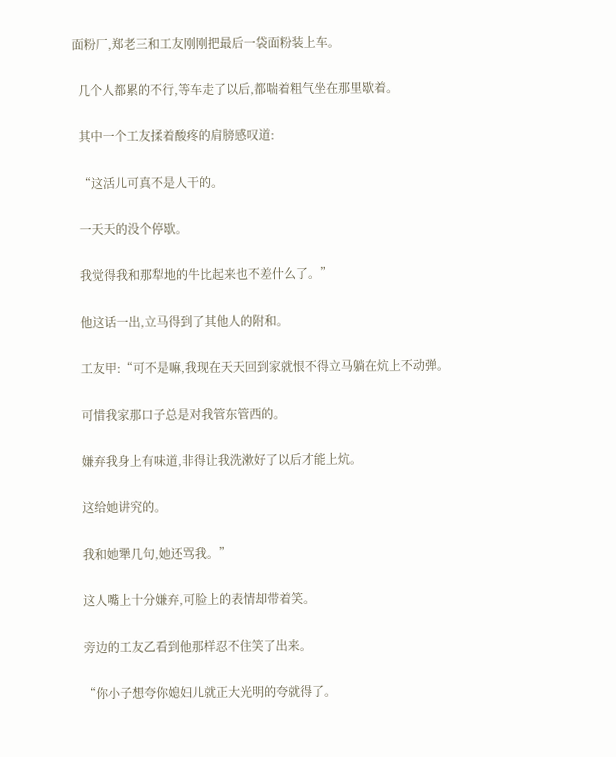面粉厂,郑老三和工友刚刚把最后一袋面粉装上车。

  几个人都累的不行,等车走了以后,都喘着粗气坐在那里歇着。

  其中一个工友揉着酸疼的肩膀感叹道:

  “这活儿可真不是人干的。

  一天天的没个停歇。

  我觉得我和那犁地的牛比起来也不差什么了。”

  他这话一出,立马得到了其他人的附和。

  工友甲:“可不是嘛,我现在天天回到家就恨不得立马躺在炕上不动弹。

  可惜我家那口子总是对我管东管西的。

  嫌弃我身上有味道,非得让我洗漱好了以后才能上炕。

  这给她讲究的。

  我和她犟几句,她还骂我。”

  这人嘴上十分嫌弃,可脸上的表情却带着笑。

  旁边的工友乙看到他那样忍不住笑了出来。

  “你小子想夸你媳妇儿就正大光明的夸就得了。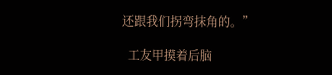还跟我们拐弯抹角的。”

  工友甲摸着后脑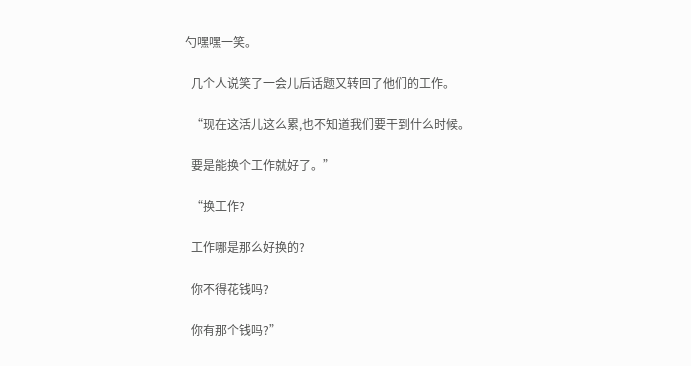勺嘿嘿一笑。

  几个人说笑了一会儿后话题又转回了他们的工作。

  “现在这活儿这么累,也不知道我们要干到什么时候。

  要是能换个工作就好了。”

  “换工作?

  工作哪是那么好换的?

  你不得花钱吗?

  你有那个钱吗?”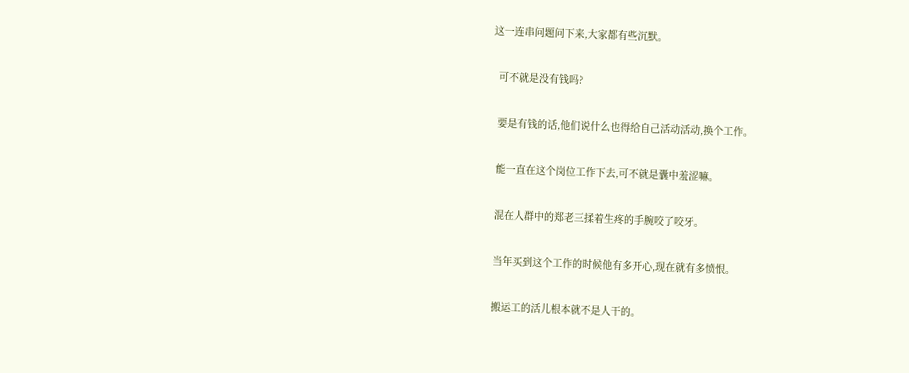这一连串问题问下来,大家都有些沉默。

  可不就是没有钱吗?

  要是有钱的话,他们说什么也得给自己活动活动,换个工作。

  能一直在这个岗位工作下去,可不就是囊中羞涩嘛。

  混在人群中的郑老三揉着生疼的手腕咬了咬牙。

  当年买到这个工作的时候他有多开心,现在就有多愤恨。

  搬运工的活儿根本就不是人干的。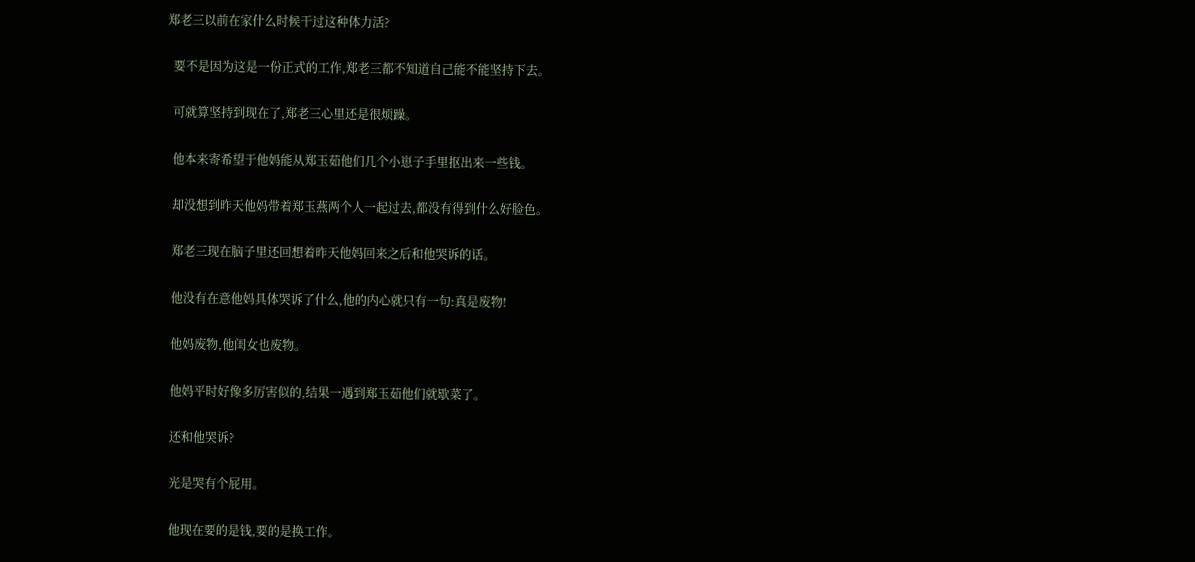郑老三以前在家什么时候干过这种体力活?

  要不是因为这是一份正式的工作,郑老三都不知道自己能不能坚持下去。

  可就算坚持到现在了,郑老三心里还是很烦躁。

  他本来寄希望于他妈能从郑玉茹他们几个小崽子手里抠出来一些钱。

  却没想到昨天他妈带着郑玉燕两个人一起过去,都没有得到什么好脸色。

  郑老三现在脑子里还回想着昨天他妈回来之后和他哭诉的话。

  他没有在意他妈具体哭诉了什么,他的内心就只有一句:真是废物!

  他妈废物,他闺女也废物。

  他妈平时好像多厉害似的,结果一遇到郑玉茹他们就歇菜了。

  还和他哭诉?

  光是哭有个屁用。

  他现在要的是钱,要的是换工作。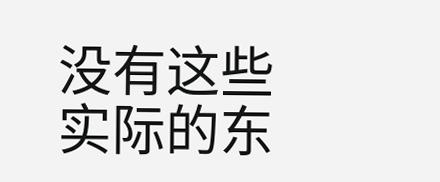没有这些实际的东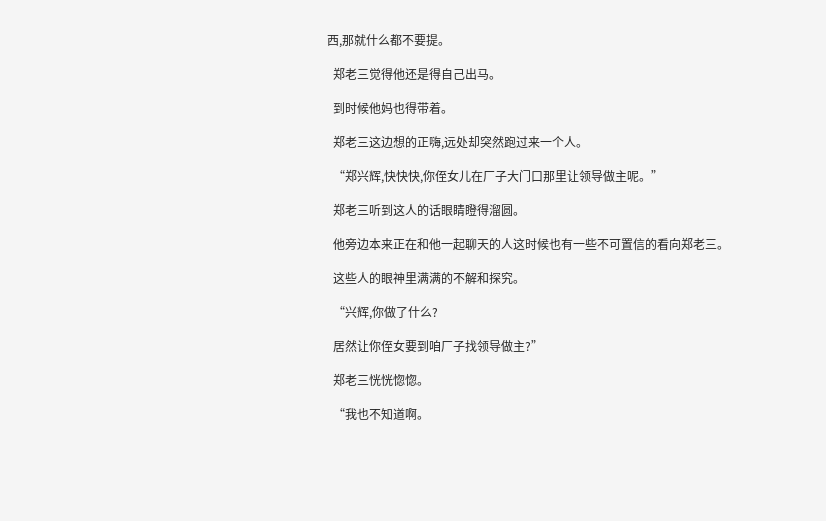西,那就什么都不要提。

  郑老三觉得他还是得自己出马。

  到时候他妈也得带着。

  郑老三这边想的正嗨,远处却突然跑过来一个人。

  “郑兴辉,快快快,你侄女儿在厂子大门口那里让领导做主呢。”

  郑老三听到这人的话眼睛瞪得溜圆。

  他旁边本来正在和他一起聊天的人这时候也有一些不可置信的看向郑老三。

  这些人的眼神里满满的不解和探究。

  “兴辉,你做了什么?

  居然让你侄女要到咱厂子找领导做主?”

  郑老三恍恍惚惚。

  “我也不知道啊。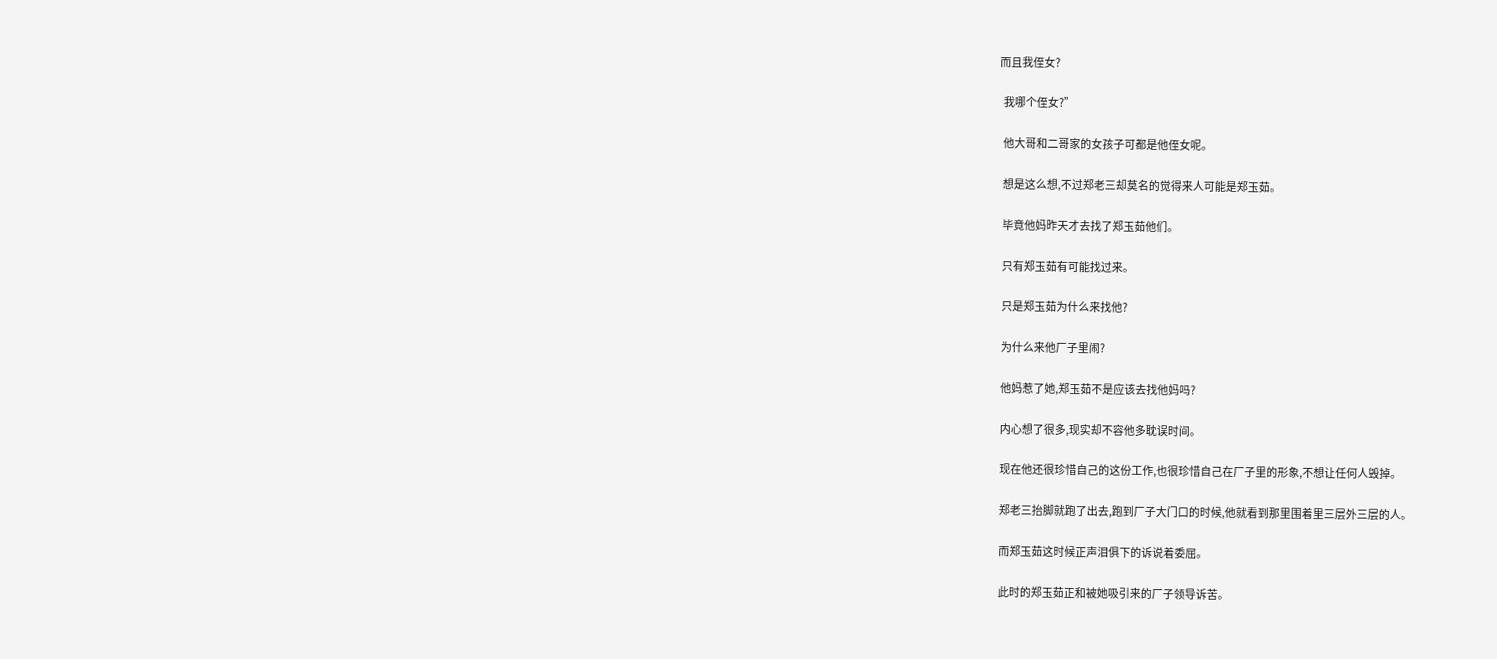而且我侄女?

  我哪个侄女?”

  他大哥和二哥家的女孩子可都是他侄女呢。

  想是这么想,不过郑老三却莫名的觉得来人可能是郑玉茹。

  毕竟他妈昨天才去找了郑玉茹他们。

  只有郑玉茹有可能找过来。

  只是郑玉茹为什么来找他?

  为什么来他厂子里闹?

  他妈惹了她,郑玉茹不是应该去找他妈吗?

  内心想了很多,现实却不容他多耽误时间。

  现在他还很珍惜自己的这份工作,也很珍惜自己在厂子里的形象,不想让任何人毁掉。

  郑老三抬脚就跑了出去,跑到厂子大门口的时候,他就看到那里围着里三层外三层的人。

  而郑玉茹这时候正声泪俱下的诉说着委屈。

  此时的郑玉茹正和被她吸引来的厂子领导诉苦。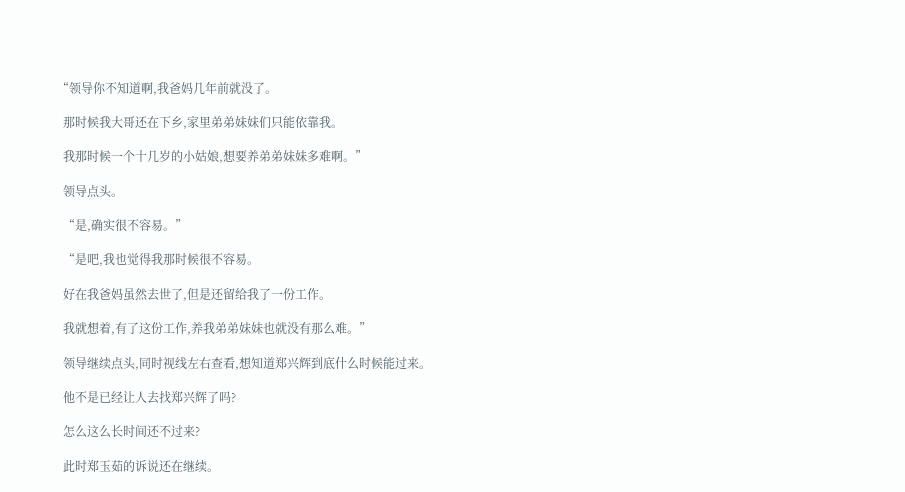“领导你不知道啊,我爸妈几年前就没了。

  那时候我大哥还在下乡,家里弟弟妹妹们只能依靠我。

  我那时候一个十几岁的小姑娘,想要养弟弟妹妹多难啊。”

  领导点头。

  “是,确实很不容易。”

  “是吧,我也觉得我那时候很不容易。

  好在我爸妈虽然去世了,但是还留给我了一份工作。

  我就想着,有了这份工作,养我弟弟妹妹也就没有那么难。”

  领导继续点头,同时视线左右查看,想知道郑兴辉到底什么时候能过来。

  他不是已经让人去找郑兴辉了吗?

  怎么这么长时间还不过来?

  此时郑玉茹的诉说还在继续。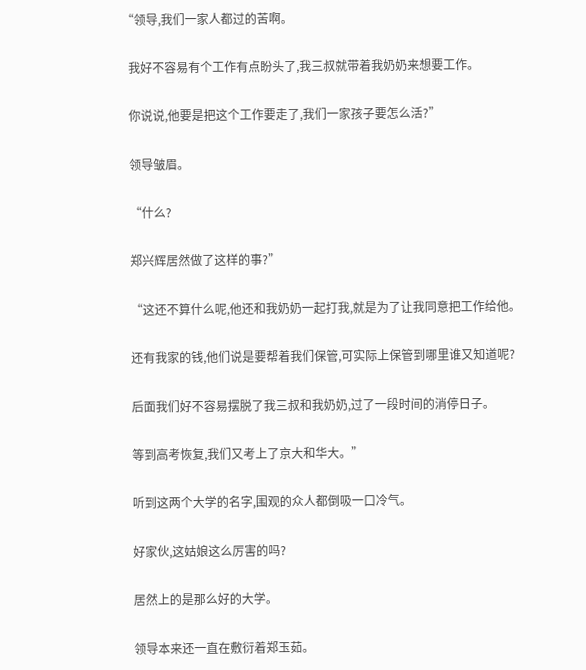“领导,我们一家人都过的苦啊。

  我好不容易有个工作有点盼头了,我三叔就带着我奶奶来想要工作。

  你说说,他要是把这个工作要走了,我们一家孩子要怎么活?”

  领导皱眉。

  “什么?

  郑兴辉居然做了这样的事?”

  “这还不算什么呢,他还和我奶奶一起打我,就是为了让我同意把工作给他。

  还有我家的钱,他们说是要帮着我们保管,可实际上保管到哪里谁又知道呢?

  后面我们好不容易摆脱了我三叔和我奶奶,过了一段时间的消停日子。

  等到高考恢复,我们又考上了京大和华大。”

  听到这两个大学的名字,围观的众人都倒吸一口冷气。

  好家伙,这姑娘这么厉害的吗?

  居然上的是那么好的大学。

  领导本来还一直在敷衍着郑玉茹。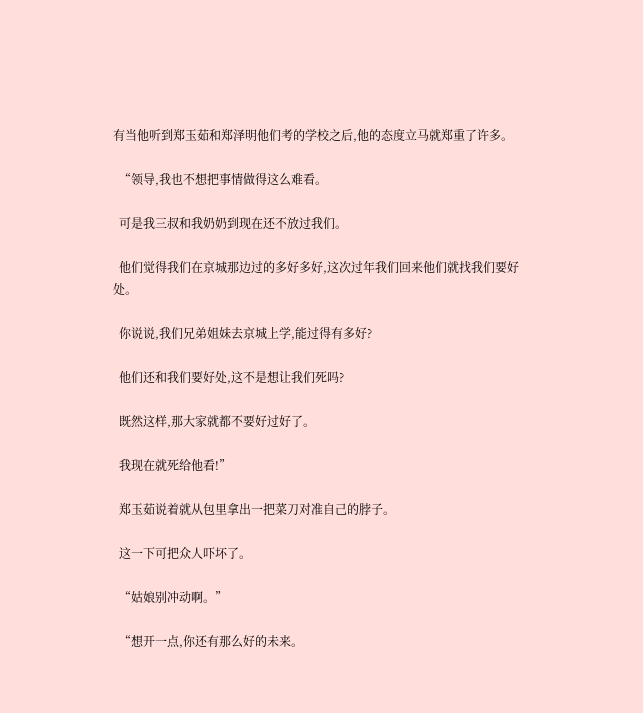有当他听到郑玉茹和郑泽明他们考的学校之后,他的态度立马就郑重了许多。

  “领导,我也不想把事情做得这么难看。

  可是我三叔和我奶奶到现在还不放过我们。

  他们觉得我们在京城那边过的多好多好,这次过年我们回来他们就找我们要好处。

  你说说,我们兄弟姐妹去京城上学,能过得有多好?

  他们还和我们要好处,这不是想让我们死吗?

  既然这样,那大家就都不要好过好了。

  我现在就死给他看!”

  郑玉茹说着就从包里拿出一把菜刀对准自己的脖子。

  这一下可把众人吓坏了。

  “姑娘别冲动啊。”

  “想开一点,你还有那么好的未来。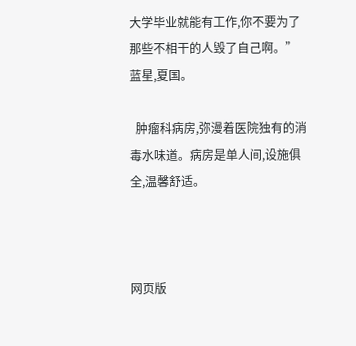大学毕业就能有工作,你不要为了那些不相干的人毁了自己啊。” 蓝星,夏国。

  肿瘤科病房,弥漫着医院独有的消毒水味道。病房是单人间,设施俱全,温馨舒适。



网页版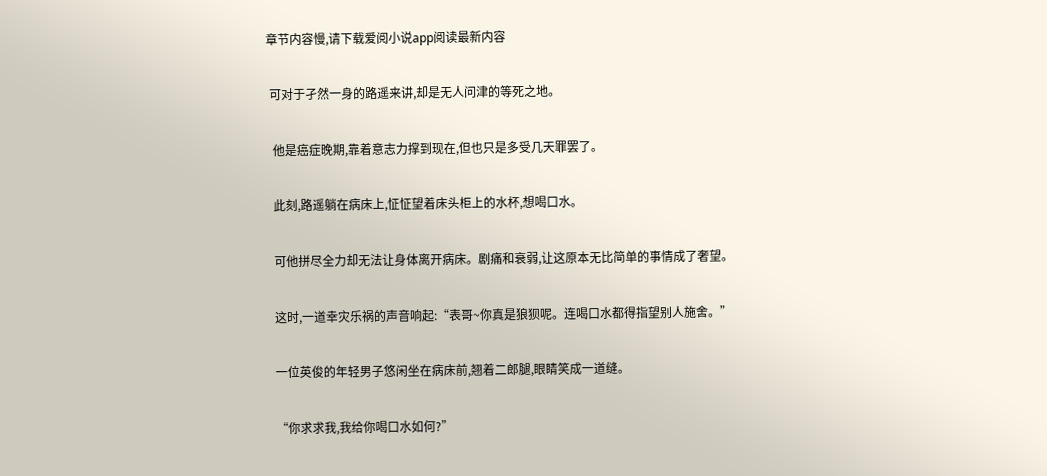章节内容慢,请下载爱阅小说app阅读最新内容

 可对于孑然一身的路遥来讲,却是无人问津的等死之地。

  他是癌症晚期,靠着意志力撑到现在,但也只是多受几天罪罢了。

  此刻,路遥躺在病床上,怔怔望着床头柜上的水杯,想喝口水。

  可他拼尽全力却无法让身体离开病床。剧痛和衰弱,让这原本无比简单的事情成了奢望。

  这时,一道幸灾乐祸的声音响起:“表哥~你真是狼狈呢。连喝口水都得指望别人施舍。”

  一位英俊的年轻男子悠闲坐在病床前,翘着二郎腿,眼睛笑成一道缝。

  “你求求我,我给你喝口水如何?”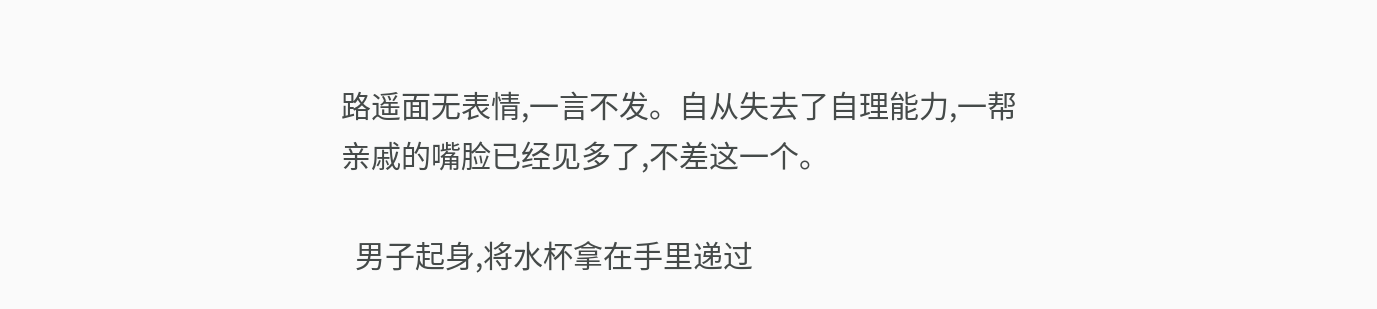路遥面无表情,一言不发。自从失去了自理能力,一帮亲戚的嘴脸已经见多了,不差这一个。

  男子起身,将水杯拿在手里递过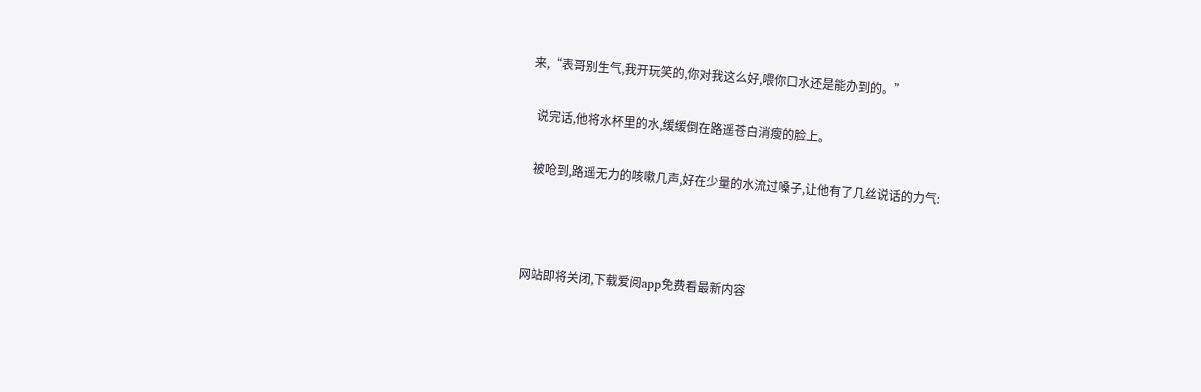来,“表哥别生气,我开玩笑的,你对我这么好,喂你口水还是能办到的。”

  说完话,他将水杯里的水,缓缓倒在路遥苍白消瘦的脸上。

  被呛到,路遥无力的咳嗽几声,好在少量的水流过嗓子,让他有了几丝说话的力气:



网站即将关闭,下载爱阅app免费看最新内容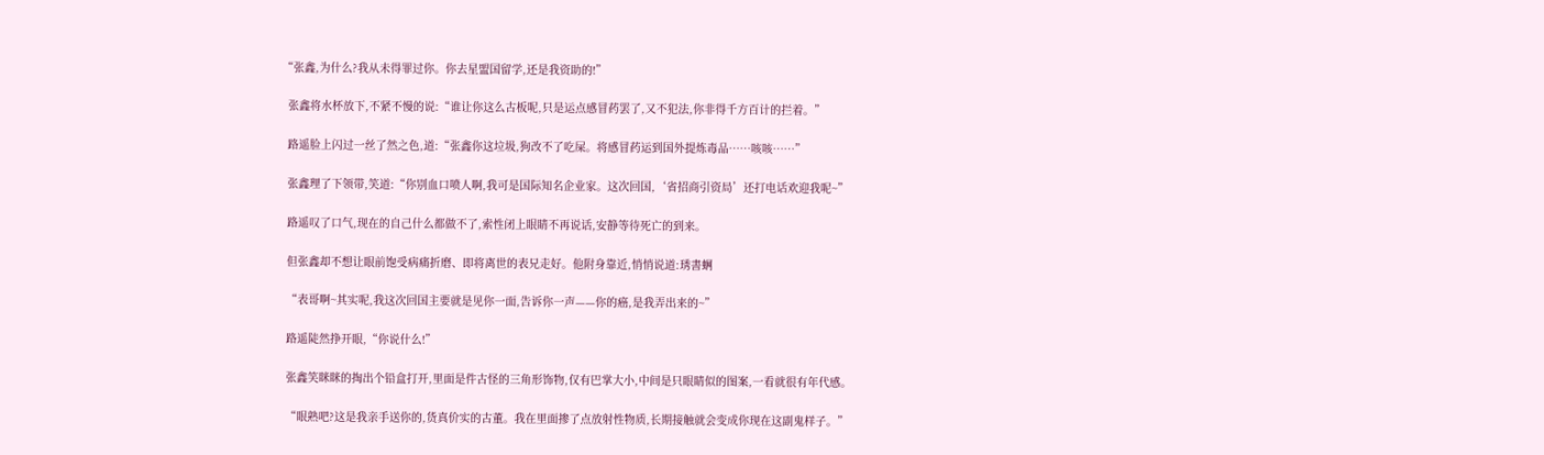“张鑫,为什么?我从未得罪过你。你去星盟国留学,还是我资助的!”

  张鑫将水杯放下,不紧不慢的说:“谁让你这么古板呢,只是运点感冒药罢了,又不犯法,你非得千方百计的拦着。”

  路遥脸上闪过一丝了然之色,道:“张鑫你这垃圾,狗改不了吃屎。将感冒药运到国外提炼毒品……咳咳……”

  张鑫理了下领带,笑道:“你别血口喷人啊,我可是国际知名企业家。这次回国,‘省招商引资局’还打电话欢迎我呢~”

  路遥叹了口气,现在的自己什么都做不了,索性闭上眼睛不再说话,安静等待死亡的到来。

  但张鑫却不想让眼前饱受病痛折磨、即将离世的表兄走好。他附身靠近,悄悄说道:琇書蛧

  “表哥啊~其实呢,我这次回国主要就是见你一面,告诉你一声——你的癌,是我弄出来的~”

  路遥陡然挣开眼,“你说什么!”

  张鑫笑眯眯的掏出个铅盒打开,里面是件古怪的三角形饰物,仅有巴掌大小,中间是只眼睛似的图案,一看就很有年代感。

  “眼熟吧?这是我亲手送你的,货真价实的古董。我在里面掺了点放射性物质,长期接触就会变成你现在这副鬼样子。”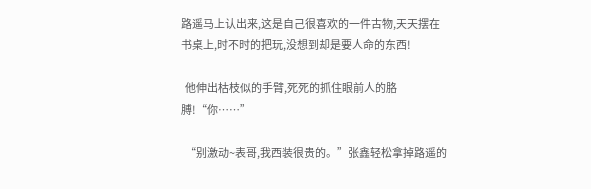路遥马上认出来,这是自己很喜欢的一件古物,天天摆在书桌上,时不时的把玩,没想到却是要人命的东西!

  他伸出枯枝似的手臂,死死的抓住眼前人的胳膊!“你……”

  “别激动~表哥,我西装很贵的。”张鑫轻松拿掉路遥的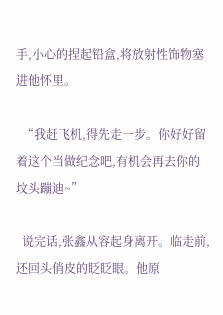手,小心的捏起铅盒,将放射性饰物塞进他怀里。

  “我赶飞机,得先走一步。你好好留着这个当做纪念吧,有机会再去你的坟头蹦迪~”

  说完话,张鑫从容起身离开。临走前,还回头俏皮的眨眨眼。他原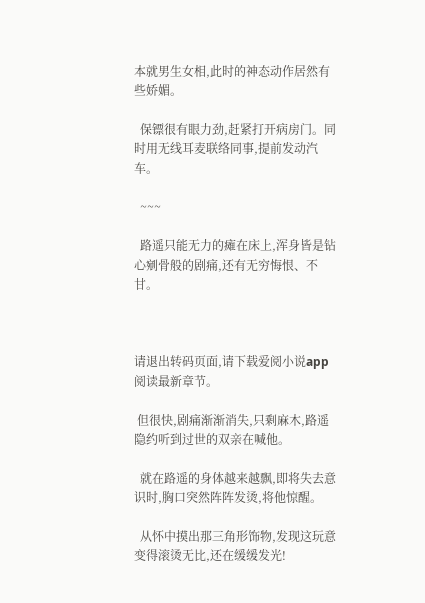本就男生女相,此时的神态动作居然有些娇媚。

  保镖很有眼力劲,赶紧打开病房门。同时用无线耳麦联络同事,提前发动汽车。

  ~~~

  路遥只能无力的瘫在床上,浑身皆是钻心剜骨般的剧痛,还有无穷悔恨、不甘。



请退出转码页面,请下载爱阅小说app 阅读最新章节。

 但很快,剧痛渐渐消失,只剩麻木,路遥隐约听到过世的双亲在喊他。

  就在路遥的身体越来越飘,即将失去意识时,胸口突然阵阵发烫,将他惊醒。

  从怀中摸出那三角形饰物,发现这玩意变得滚烫无比,还在缓缓发光!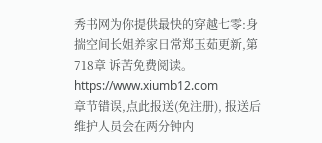秀书网为你提供最快的穿越七零:身揣空间长姐养家日常郑玉茹更新,第718章 诉苦免费阅读。https://www.xiumb12.com
章节错误,点此报送(免注册), 报送后维护人员会在两分钟内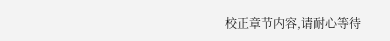校正章节内容,请耐心等待